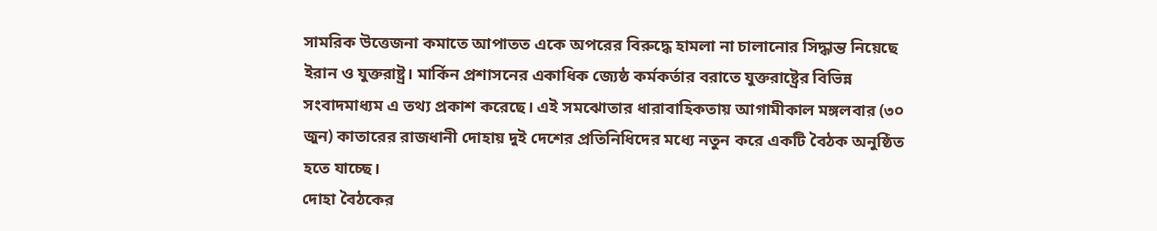সামরিক উত্তেজনা কমাতে আপাতত একে অপরের বিরুদ্ধে হামলা না চালানোর সিদ্ধান্ত নিয়েছে ইরান ও যুক্তরাষ্ট্র। মার্কিন প্রশাসনের একাধিক জ্যেষ্ঠ কর্মকর্তার বরাতে যুক্তরাষ্ট্রের বিভিন্ন সংবাদমাধ্যম এ তথ্য প্রকাশ করেছে। এই সমঝোতার ধারাবাহিকতায় আগামীকাল মঙ্গলবার (৩০ জুন) কাতারের রাজধানী দোহায় দুই দেশের প্রতিনিধিদের মধ্যে নতুন করে একটি বৈঠক অনুষ্ঠিত হতে যাচ্ছে।
দোহা বৈঠকের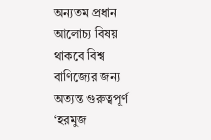অন্যতম প্রধান আলোচ্য বিষয় থাকবে বিশ্ব বাণিজ্যের জন্য অত্যন্ত গুরুত্বপূর্ণ ‘হরমুজ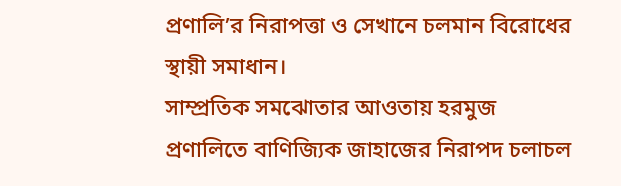প্রণালি’র নিরাপত্তা ও সেখানে চলমান বিরোধের স্থায়ী সমাধান।
সাম্প্রতিক সমঝোতার আওতায় হরমুজ প্রণালিতে বাণিজ্যিক জাহাজের নিরাপদ চলাচল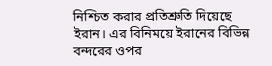নিশ্চিত করার প্রতিশ্রুতি দিয়েছে ইরান। এর বিনিময়ে ইরানের বিভিন্ন বন্দরের ওপর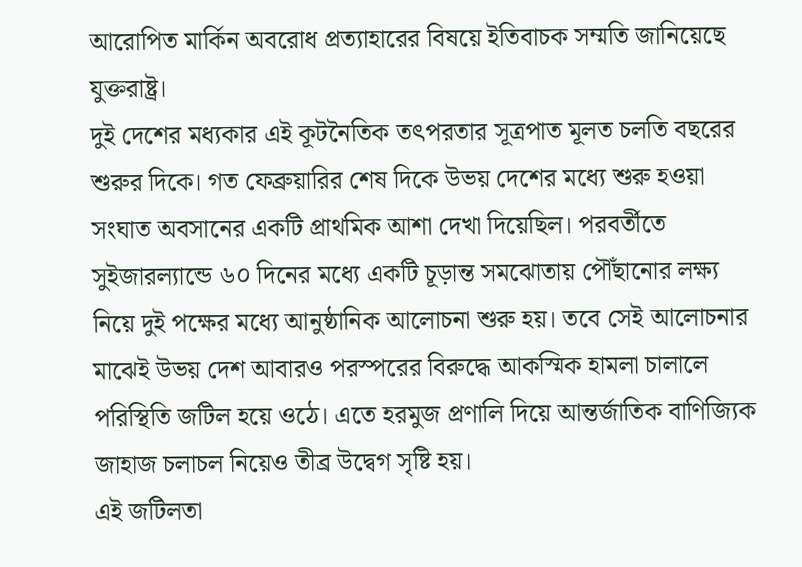আরোপিত মার্কিন অবরোধ প্রত্যাহারের বিষয়ে ইতিবাচক সম্মতি জানিয়েছে যুক্তরাষ্ট্র।
দুই দেশের মধ্যকার এই কূটনৈতিক তৎপরতার সূত্রপাত মূলত চলতি বছরের শুরুর দিকে। গত ফেব্রুয়ারির শেষ দিকে উভয় দেশের মধ্যে শুরু হওয়া সংঘাত অবসানের একটি প্রাথমিক আশা দেখা দিয়েছিল। পরবর্তীতে সুইজারল্যান্ডে ৬০ দিনের মধ্যে একটি চূড়ান্ত সমঝোতায় পৌঁছানোর লক্ষ্য নিয়ে দুই পক্ষের মধ্যে আনুষ্ঠানিক আলোচনা শুরু হয়। তবে সেই আলোচনার মাঝেই উভয় দেশ আবারও পরস্পরের বিরুদ্ধে আকস্মিক হামলা চালালে পরিস্থিতি জটিল হয়ে ওঠে। এতে হরমুজ প্রণালি দিয়ে আন্তর্জাতিক বাণিজ্যিক জাহাজ চলাচল নিয়েও তীব্র উদ্বেগ সৃষ্টি হয়।
এই জটিলতা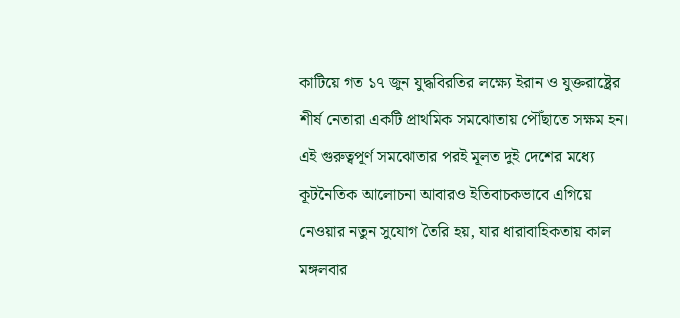কাটিয়ে গত ১৭ জুন যুদ্ধবিরতির লক্ষ্যে ইরান ও যুক্তরাষ্ট্রের শীর্ষ নেতারা একটি প্রাথমিক সমঝোতায় পৌঁছাতে সক্ষম হন। এই গুরুত্বপূর্ণ সমঝোতার পরই মূলত দুই দেশের মধ্যে কূটনৈতিক আলোচনা আবারও ইতিবাচকভাবে এগিয়ে নেওয়ার নতুন সুযোগ তৈরি হয়, যার ধারাবাহিকতায় কাল মঙ্গলবার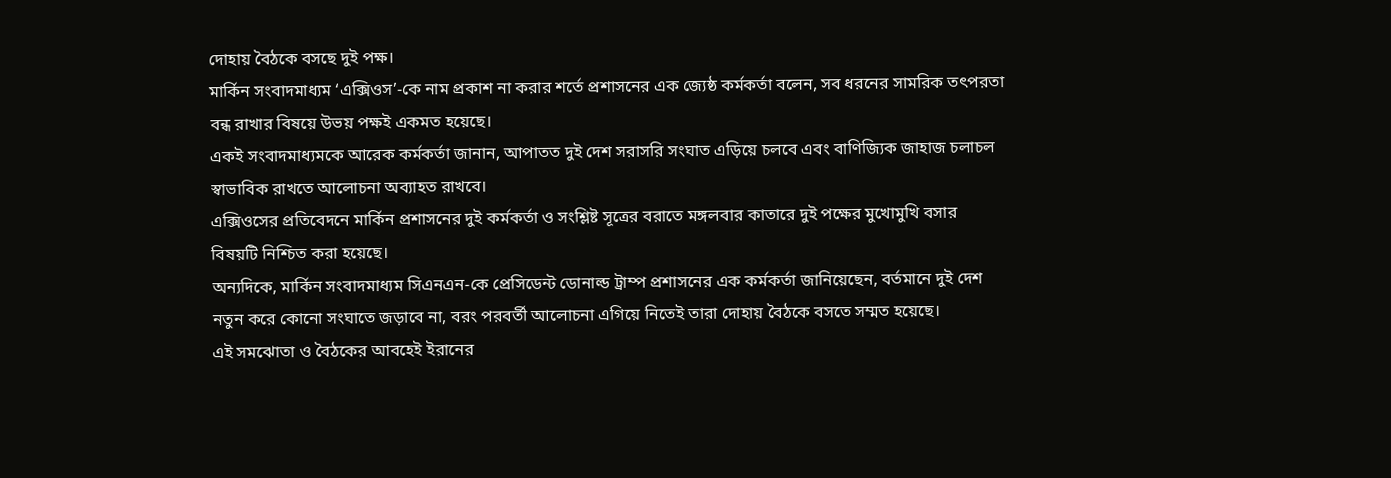দোহায় বৈঠকে বসছে দুই পক্ষ।
মার্কিন সংবাদমাধ্যম ‘এক্সিওস’-কে নাম প্রকাশ না করার শর্তে প্রশাসনের এক জ্যেষ্ঠ কর্মকর্তা বলেন, সব ধরনের সামরিক তৎপরতা বন্ধ রাখার বিষয়ে উভয় পক্ষই একমত হয়েছে।
একই সংবাদমাধ্যমকে আরেক কর্মকর্তা জানান, আপাতত দুই দেশ সরাসরি সংঘাত এড়িয়ে চলবে এবং বাণিজ্যিক জাহাজ চলাচল স্বাভাবিক রাখতে আলোচনা অব্যাহত রাখবে।
এক্সিওসের প্রতিবেদনে মার্কিন প্রশাসনের দুই কর্মকর্তা ও সংশ্লিষ্ট সূত্রের বরাতে মঙ্গলবার কাতারে দুই পক্ষের মুখোমুখি বসার বিষয়টি নিশ্চিত করা হয়েছে।
অন্যদিকে, মার্কিন সংবাদমাধ্যম সিএনএন-কে প্রেসিডেন্ট ডোনাল্ড ট্রাম্প প্রশাসনের এক কর্মকর্তা জানিয়েছেন, বর্তমানে দুই দেশ নতুন করে কোনো সংঘাতে জড়াবে না, বরং পরবর্তী আলোচনা এগিয়ে নিতেই তারা দোহায় বৈঠকে বসতে সম্মত হয়েছে।
এই সমঝোতা ও বৈঠকের আবহেই ইরানের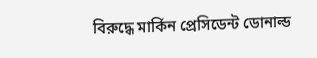বিরুদ্ধে মার্কিন প্রেসিডেন্ট ডোনাল্ড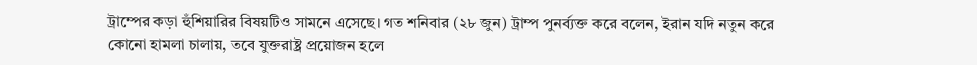ট্রাম্পের কড়া হুঁশিয়ারির বিষয়টিও সামনে এসেছে। গত শনিবার (২৮ জুন) ট্রাম্প পুনর্ব্যক্ত করে বলেন, ইরান যদি নতুন করে কোনো হামলা চালায়, তবে যুক্তরাষ্ট্র প্রয়োজন হলে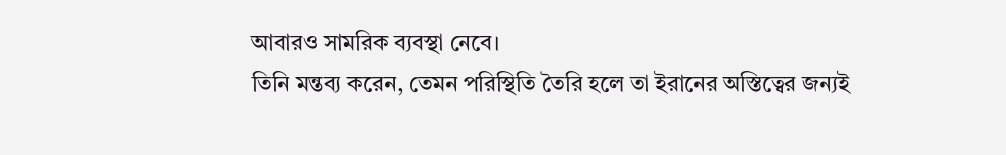আবারও সামরিক ব্যবস্থা নেবে।
তিনি মন্তব্য করেন, তেমন পরিস্থিতি তৈরি হলে তা ইরানের অস্তিত্বের জন্যই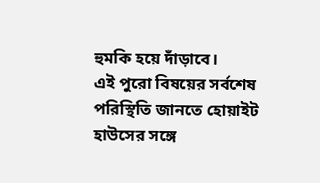হুমকি হয়ে দাঁড়াবে।
এই পুরো বিষয়ের সর্বশেষ পরিস্থিতি জানতে হোয়াইট হাউসের সঙ্গে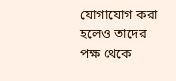যোগাযোগ করা হলেও তাদের পক্ষ থেকে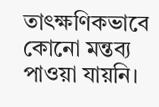তাৎক্ষণিকভাবে কোনো মন্তব্য পাওয়া যায়নি।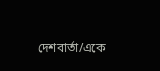দেশবার্তা/একে